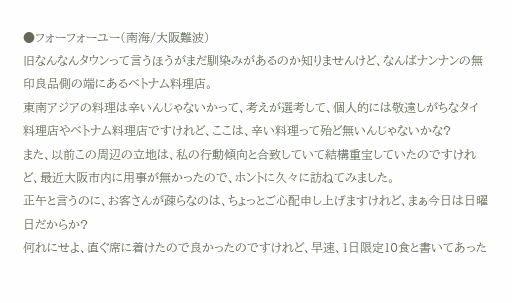●フォーフォーユー(南海/大阪難波)
旧なんなんタウンって言うほうがまだ馴染みがあるのか知りませんけど、なんばナンナンの無印良品側の端にあるベトナム料理店。
東南アジアの料理は辛いんじゃないかって、考えが選考して、個人的には敬遠しがちなタイ料理店やベトナム料理店ですけれど、ここは、辛い料理って殆ど無いんじゃないかな?
また、以前この周辺の立地は、私の行動傾向と合致していて結構重宝していたのですけれど、最近大阪市内に用事が無かったので、ホントに久々に訪ねてみました。
正午と言うのに、お客さんが疎らなのは、ちょっとご心配申し上げますけれど、まぁ今日は日曜日だからか?
何れにせよ、直ぐ席に着けたので良かったのですけれど、早速、1日限定10食と書いてあった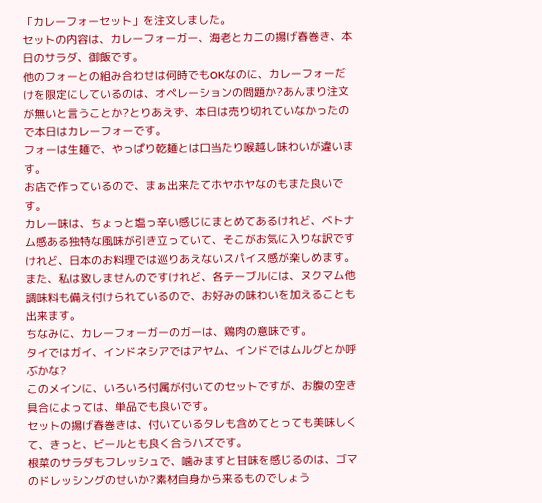「カレーフォーセット」を注文しました。
セットの内容は、カレーフォーガー、海老とカニの揚げ春巻き、本日のサラダ、御飯です。
他のフォーとの組み合わせは何時でもOKなのに、カレーフォーだけを限定にしているのは、オペレーションの問題か?あんまり注文が無いと言うことか?とりあえず、本日は売り切れていなかったので本日はカレーフォーです。
フォーは生麺で、やっぱり乾麺とは口当たり喉越し味わいが違います。
お店で作っているので、まぁ出来たてホヤホヤなのもまた良いです。
カレー味は、ちょっと塩っ辛い感じにまとめてあるけれど、ベトナム感ある独特な風味が引き立っていて、そこがお気に入りな訳ですけれど、日本のお料理では巡りあえないスパイス感が楽しめます。
また、私は致しませんのですけれど、各テーブルには、ヌクマム他調味料も備え付けられているので、お好みの味わいを加えることも出来ます。
ちなみに、カレーフォーガーのガーは、鶏肉の意味です。
タイではガイ、インドネシアではアヤム、インドではムルグとか呼ぶかな?
このメインに、いろいろ付属が付いてのセットですが、お腹の空き具合によっては、単品でも良いです。
セットの揚げ春巻きは、付いているタレも含めてとっても美味しくて、きっと、ビールとも良く合うハズです。
根菜のサラダもフレッシュで、噛みますと甘味を感じるのは、ゴマのドレッシングのせいか?素材自身から来るものでしょう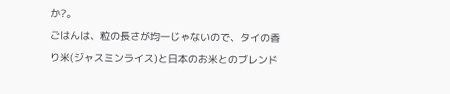か?。
ごはんは、粒の長さが均一じゃないので、タイの香り米(ジャスミンライス)と日本のお米とのブレンド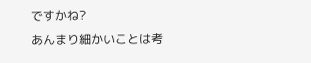ですかね?
あんまり細かいことは考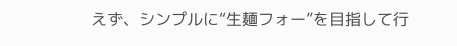えず、シンプルに“生麺フォー”を目指して行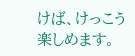けば、けっこう楽しめます。